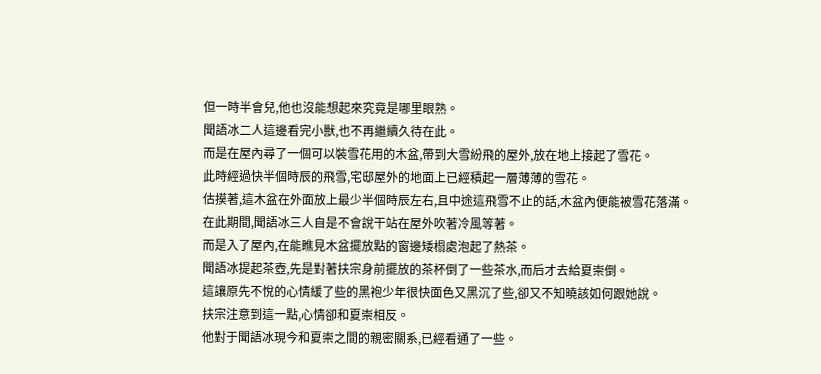但一時半會兒,他也沒能想起來究竟是哪里眼熟。
聞語冰二人這邊看完小獸,也不再繼續久待在此。
而是在屋內尋了一個可以裝雪花用的木盆,帶到大雪紛飛的屋外,放在地上接起了雪花。
此時經過快半個時辰的飛雪,宅邸屋外的地面上已經積起一層薄薄的雪花。
估摸著,這木盆在外面放上最少半個時辰左右,且中途這飛雪不止的話,木盆內便能被雪花落滿。
在此期間,聞語冰三人自是不會說干站在屋外吹著冷風等著。
而是入了屋內,在能瞧見木盆擺放點的窗邊矮榻處泡起了熱茶。
聞語冰提起茶壺,先是對著扶宗身前擺放的茶杯倒了一些茶水,而后才去給夏崇倒。
這讓原先不悅的心情緩了些的黑袍少年很快面色又黑沉了些,卻又不知曉該如何跟她說。
扶宗注意到這一點,心情卻和夏崇相反。
他對于聞語冰現今和夏崇之間的親密關系,已經看通了一些。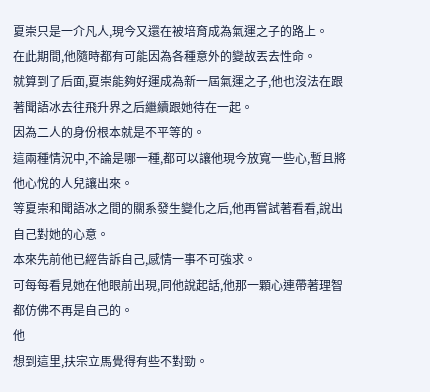夏崇只是一介凡人,現今又還在被培育成為氣運之子的路上。
在此期間,他隨時都有可能因為各種意外的變故丟去性命。
就算到了后面,夏崇能夠好運成為新一屆氣運之子,他也沒法在跟著聞語冰去往飛升界之后繼續跟她待在一起。
因為二人的身份根本就是不平等的。
這兩種情況中,不論是哪一種,都可以讓他現今放寬一些心,暫且將他心悅的人兒讓出來。
等夏崇和聞語冰之間的關系發生變化之后,他再嘗試著看看,說出自己對她的心意。
本來先前他已經告訴自己,感情一事不可強求。
可每每看見她在他眼前出現,同他說起話,他那一顆心連帶著理智都仿佛不再是自己的。
他
想到這里,扶宗立馬覺得有些不對勁。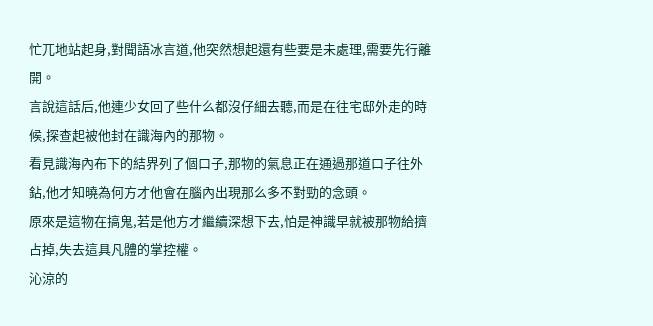忙兀地站起身,對聞語冰言道,他突然想起還有些要是未處理,需要先行離開。
言說這話后,他連少女回了些什么都沒仔細去聽,而是在往宅邸外走的時候,探查起被他封在識海內的那物。
看見識海內布下的結界列了個口子,那物的氣息正在通過那道口子往外鉆,他才知曉為何方才他會在腦內出現那么多不對勁的念頭。
原來是這物在搞鬼,若是他方才繼續深想下去,怕是神識早就被那物給擠占掉,失去這具凡體的掌控權。
沁涼的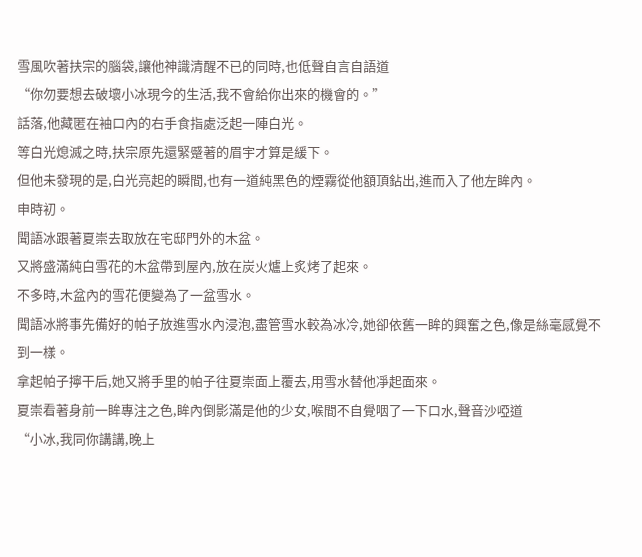雪風吹著扶宗的腦袋,讓他神識清醒不已的同時,也低聲自言自語道
“你勿要想去破壞小冰現今的生活,我不會給你出來的機會的。”
話落,他藏匿在袖口內的右手食指處泛起一陣白光。
等白光熄滅之時,扶宗原先還緊蹙著的眉宇才算是緩下。
但他未發現的是,白光亮起的瞬間,也有一道純黑色的煙霧從他額頂鉆出,進而入了他左眸內。
申時初。
聞語冰跟著夏崇去取放在宅邸門外的木盆。
又將盛滿純白雪花的木盆帶到屋內,放在炭火爐上炙烤了起來。
不多時,木盆內的雪花便變為了一盆雪水。
聞語冰將事先備好的帕子放進雪水內浸泡,盡管雪水較為冰冷,她卻依舊一眸的興奮之色,像是絲毫感覺不到一樣。
拿起帕子擰干后,她又將手里的帕子往夏崇面上覆去,用雪水替他凈起面來。
夏崇看著身前一眸專注之色,眸內倒影滿是他的少女,喉間不自覺咽了一下口水,聲音沙啞道
“小冰,我同你講講,晚上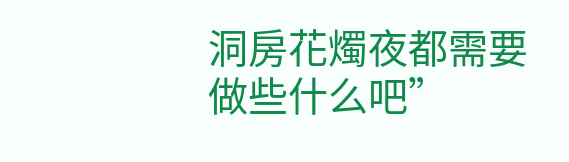洞房花燭夜都需要做些什么吧”